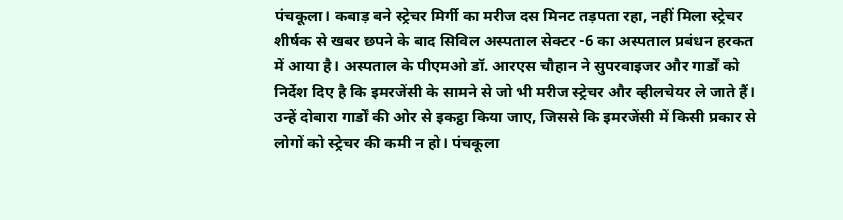पंचकूला। कबाड़ बने स्ट्रेचर मिर्गी का मरीज दस मिनट तड़पता रहा, नहीं मिला स्ट्रेचर शीर्षक से खबर छपने के बाद सिविल अस्पताल सेक्टर -6 का अस्पताल प्रबंधन हरकत में आया है। अस्पताल के पीएमओ डॉ. आरएस चौहान ने सुपरवाइजर और गार्डों को निर्देश दिए है कि इमरजेंसी के सामने से जो भी मरीज स्ट्रेचर और व्हीलचेयर ले जाते हैं। उन्हें दोबारा गार्डों की ओर से इकट्ठा किया जाए, जिससे कि इमरजेंसी में किसी प्रकार से लोगों को स्ट्रेचर की कमी न हो। पंचकूला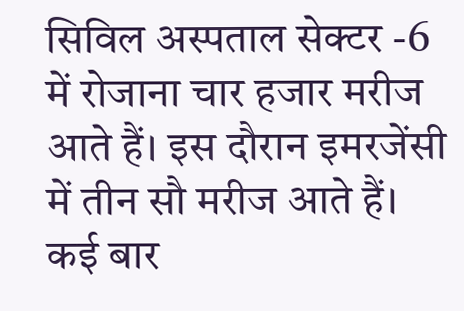सिविल अस्पताल सेक्टर -6 में रोजाना चार हजार मरीज आते हैं। इस दौरान इमरजेंसी में तीन सौ मरीज आते हैं। कई बार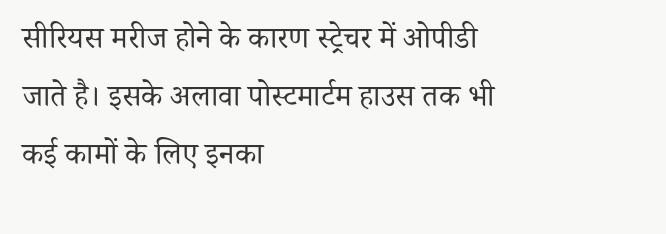सीरियस मरीज होने के कारण स्ट्रेचर में ओपीडी जाते है। इसके अलावा पोस्टमार्टम हाउस तक भी कई कामों के लिए इनका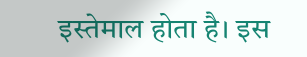इस्तेमाल होता है। इस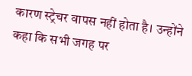कारण स्ट्रेचर वापस नहीं होता है। उन्होंने कहा कि सभी जगह पर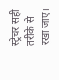स्ट्रेचर सही तरीके से रखा जाए।